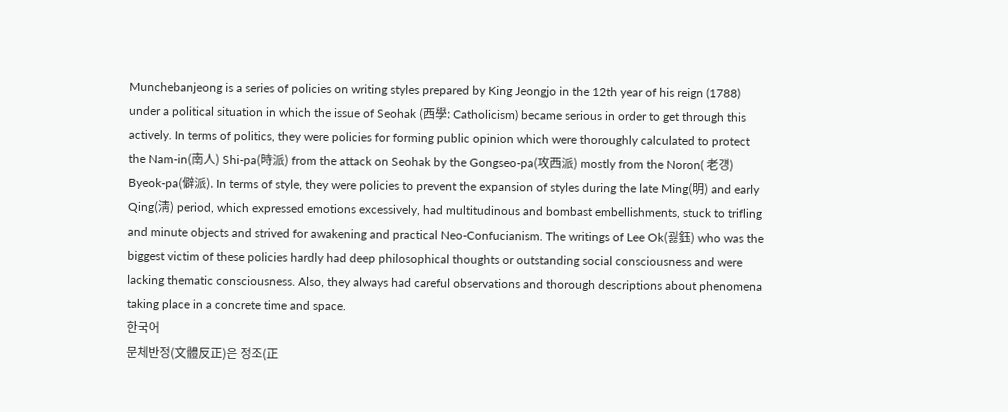Munchebanjeong is a series of policies on writing styles prepared by King Jeongjo in the 12th year of his reign (1788) under a political situation in which the issue of Seohak (西學: Catholicism) became serious in order to get through this actively. In terms of politics, they were policies for forming public opinion which were thoroughly calculated to protect the Nam-in(南人) Shi-pa(時派) from the attack on Seohak by the Gongseo-pa(攻西派) mostly from the Noron( 老걩) Byeok-pa(僻派). In terms of style, they were policies to prevent the expansion of styles during the late Ming(明) and early Qing(淸) period, which expressed emotions excessively, had multitudinous and bombast embellishments, stuck to trifling and minute objects and strived for awakening and practical Neo-Confucianism. The writings of Lee Ok(굃鈺) who was the biggest victim of these policies hardly had deep philosophical thoughts or outstanding social consciousness and were lacking thematic consciousness. Also, they always had careful observations and thorough descriptions about phenomena taking place in a concrete time and space.
한국어
문체반정(文體反正)은 정조(正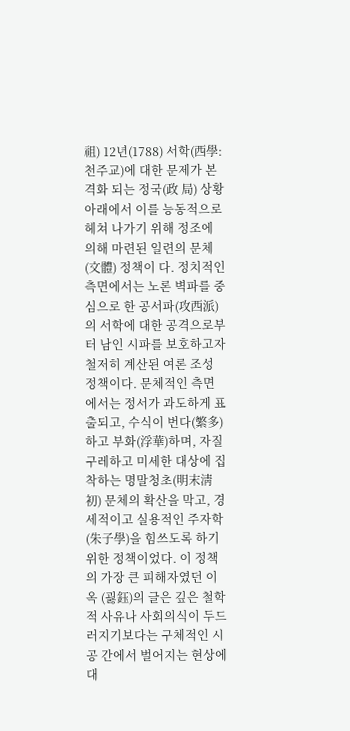祖) 12년(1788) 서학(西學: 천주교)에 대한 문제가 본격화 되는 정국(政 局) 상황 아래에서 이를 능동적으로 헤쳐 나가기 위해 정조에 의해 마련된 일련의 문체(文體) 정책이 다. 정치적인 측면에서는 노론 벽파를 중심으로 한 공서파(攻西派)의 서학에 대한 공격으로부터 남인 시파를 보호하고자 철저히 계산된 여론 조성 정책이다. 문체적인 측면에서는 정서가 과도하게 표출되고, 수식이 번다(繁多)하고 부화(浮華)하며, 자질구레하고 미세한 대상에 집착하는 명말청초(明末淸初) 문체의 확산을 막고, 경세적이고 실용적인 주자학 (朱子學)을 힘쓰도록 하기 위한 정책이었다. 이 정책의 가장 큰 피해자였던 이옥 (굃鈺)의 글은 깊은 철학적 사유나 사회의식이 두드러지기보다는 구체적인 시공 간에서 벌어지는 현상에 대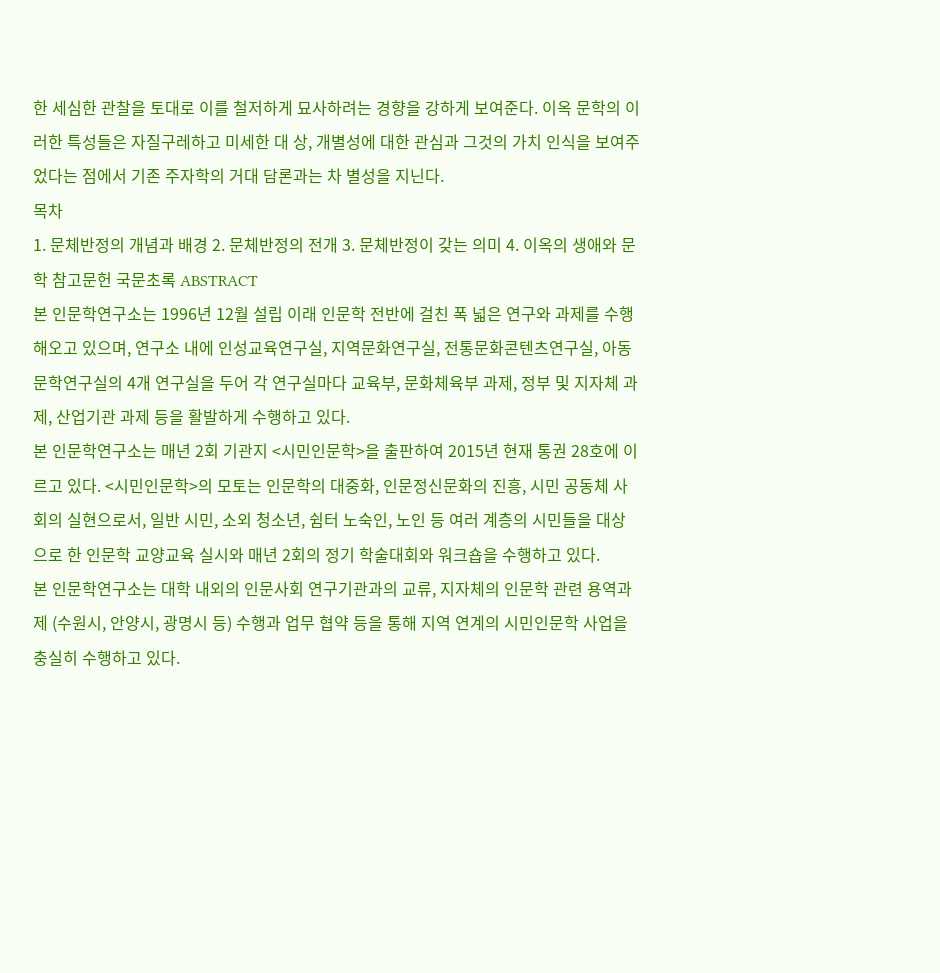한 세심한 관찰을 토대로 이를 철저하게 묘사하려는 경향을 강하게 보여준다. 이옥 문학의 이러한 특성들은 자질구레하고 미세한 대 상, 개별성에 대한 관심과 그것의 가치 인식을 보여주었다는 점에서 기존 주자학의 거대 담론과는 차 별성을 지닌다.
목차
1. 문체반정의 개념과 배경 2. 문체반정의 전개 3. 문체반정이 갖는 의미 4. 이옥의 생애와 문학 참고문헌 국문초록 ABSTRACT
본 인문학연구소는 1996년 12월 설립 이래 인문학 전반에 걸친 폭 넓은 연구와 과제를 수행해오고 있으며, 연구소 내에 인성교육연구실, 지역문화연구실, 전통문화콘텐츠연구실, 아동문학연구실의 4개 연구실을 두어 각 연구실마다 교육부, 문화체육부 과제, 정부 및 지자체 과제, 산업기관 과제 등을 활발하게 수행하고 있다.
본 인문학연구소는 매년 2회 기관지 <시민인문학>을 출판하여 2015년 현재 통권 28호에 이르고 있다. <시민인문학>의 모토는 인문학의 대중화, 인문정신문화의 진흥, 시민 공동체 사회의 실현으로서, 일반 시민, 소외 청소년, 쉼터 노숙인, 노인 등 여러 계층의 시민들을 대상으로 한 인문학 교양교육 실시와 매년 2회의 정기 학술대회와 워크숍을 수행하고 있다.
본 인문학연구소는 대학 내외의 인문사회 연구기관과의 교류, 지자체의 인문학 관련 용역과제 (수원시, 안양시, 광명시 등) 수행과 업무 협약 등을 통해 지역 연계의 시민인문학 사업을 충실히 수행하고 있다.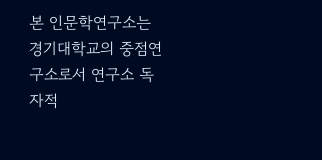본 인문학연구소는 경기대학교의 중점연구소로서 연구소 독자적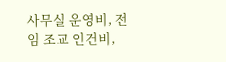사무실 운영비, 전임 조교 인건비,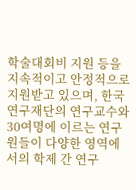학술대회비 지원 등을 지속적이고 안정적으로 지원받고 있으며, 한국연구재단의 연구교수와 30여명에 이르는 연구원들이 다양한 영역에서의 학제 간 연구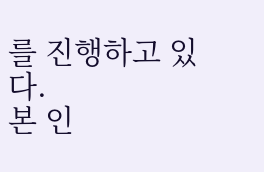를 진행하고 있다.
본 인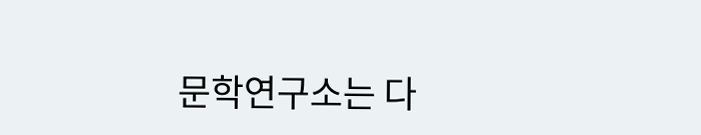문학연구소는 다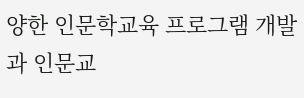양한 인문학교육 프로그램 개발과 인문교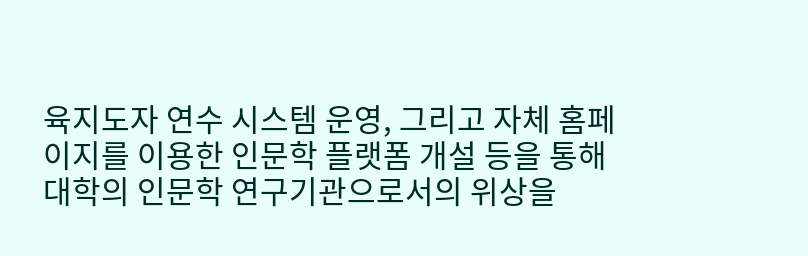육지도자 연수 시스템 운영, 그리고 자체 홈페이지를 이용한 인문학 플랫폼 개설 등을 통해 대학의 인문학 연구기관으로서의 위상을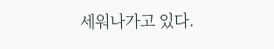세워나가고 있다.